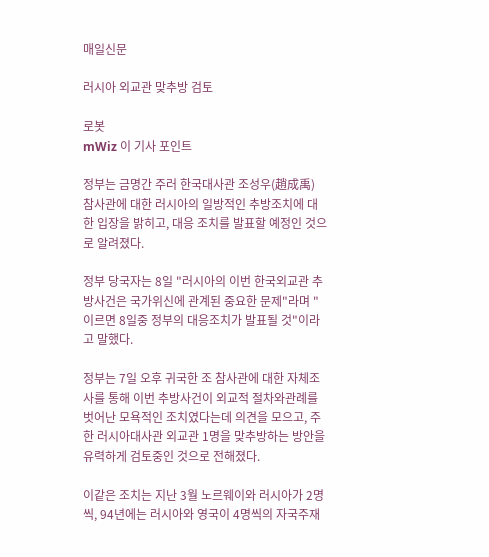매일신문

러시아 외교관 맞추방 검토

로봇
mWiz 이 기사 포인트

정부는 금명간 주러 한국대사관 조성우(趙成禹) 참사관에 대한 러시아의 일방적인 추방조치에 대한 입장을 밝히고, 대응 조치를 발표할 예정인 것으로 알려졌다.

정부 당국자는 8일 "러시아의 이번 한국외교관 추방사건은 국가위신에 관계된 중요한 문제"라며 "이르면 8일중 정부의 대응조치가 발표될 것"이라고 말했다.

정부는 7일 오후 귀국한 조 참사관에 대한 자체조사를 통해 이번 추방사건이 외교적 절차와관례를 벗어난 모욕적인 조치였다는데 의견을 모으고, 주한 러시아대사관 외교관 1명을 맞추방하는 방안을 유력하게 검토중인 것으로 전해졌다.

이같은 조치는 지난 3월 노르웨이와 러시아가 2명씩, 94년에는 러시아와 영국이 4명씩의 자국주재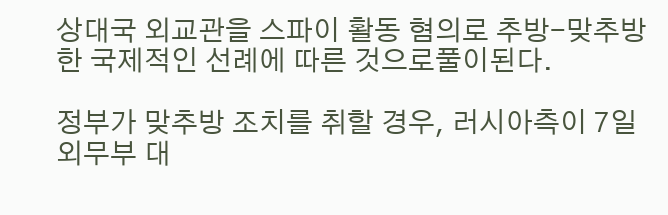상대국 외교관을 스파이 활동 혐의로 추방-맞추방한 국제적인 선례에 따른 것으로풀이된다.

정부가 맞추방 조치를 취할 경우, 러시아측이 7일 외무부 대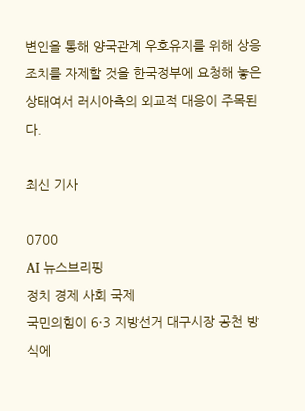변인을 통해 양국관계 우호유지를 위해 상응조치를 자제할 것을 한국정부에 요청해 놓은 상태여서 러시아측의 외교적 대응이 주목된다.

최신 기사

0700
AI 뉴스브리핑
정치 경제 사회 국제
국민의힘이 6·3 지방선거 대구시장 공천 방식에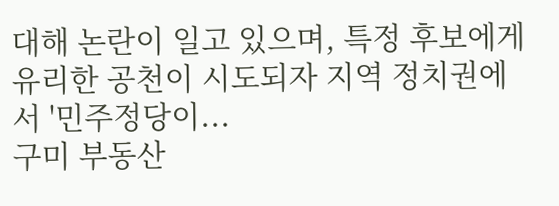대해 논란이 일고 있으며, 특정 후보에게 유리한 공천이 시도되자 지역 정치권에서 '민주정당이...
구미 부동산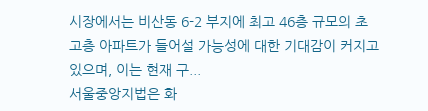시장에서는 비산동 6-2 부지에 최고 46층 규모의 초고층 아파트가 들어설 가능성에 대한 기대감이 커지고 있으며, 이는 현재 구...
서울중앙지법은 화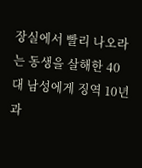장실에서 빨리 나오라는 동생을 살해한 40대 남성에게 징역 10년과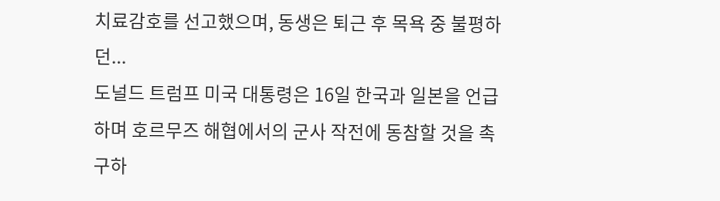치료감호를 선고했으며, 동생은 퇴근 후 목욕 중 불평하던...
도널드 트럼프 미국 대통령은 16일 한국과 일본을 언급하며 호르무즈 해협에서의 군사 작전에 동참할 것을 촉구하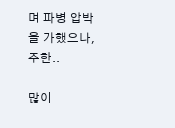며 파병 압박을 가했으나, 주한..

많이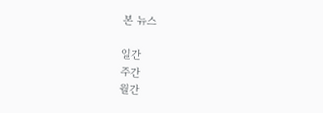본 뉴스

일간
주간
월간